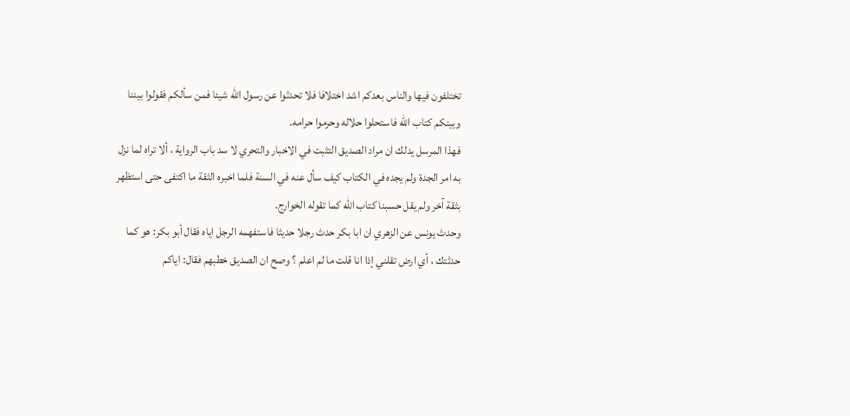تختلفون فيها والناس بعدكم اشد اختلافا فلا تحدثوا عن رسول الله شيئا فمن سألكم فقولوا بيننا وبينكم كتاب الله فاستحلوا حلاله وحرموا حرامه.
فهذا المرسل يدلك ان مراد الصديق التثبت في الاخبار والتحري لا سد باب الرواية ، ألا تراه لما نزل به امر الجدة ولم يجده في الكتاب كيف سأل عنه في السنة فلما اخبره الثقة ما اكتفى حتى استظهر بثقة آخر ولم يقل حسبنا كتاب الله كما تقوله الخوارج.
وحدث يونس عن الزهري ان ابا بكر حدث رجلا حديثا فاستفهمه الرجل اياه فقال أبو بكر: هو كما حدثتك ، أي ارض تقلني إذا انا قلت ما لم اعلم ؟ وصح ان الصديق خطبهم فقال: اياكم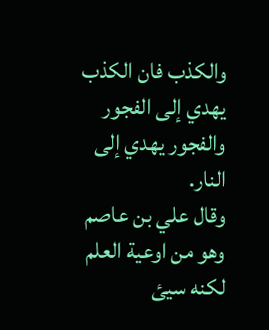والكذب فان الكذب يهدي إلى الفجور والفجور يهدي إلى النار.
وقال علي بن عاصم وهو من اوعية العلم لكنه سيئ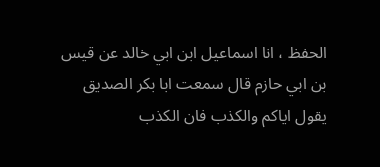الحفظ ، انا اسماعيل ابن ابي خالد عن قيس بن ابي حازم قال سمعت ابا بكر الصديق يقول اياكم والكذب فان الكذب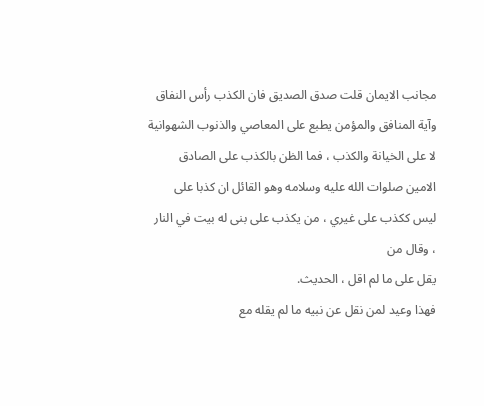مجانب الايمان قلت صدق الصديق فان الكذب رأس النفاق وآية المنافق والمؤمن يطبع على المعاصي والذنوب الشهوانية لا على الخيانة والكذب ، فما الظن بالكذب على الصادق الامين صلوات الله عليه وسلامه وهو القائل ان كذبا على ليس ككذب على غيري ، من يكذب على بنى له بيت في النار ، وقال من
يقل على ما لم اقل ، الحديث.
فهذا وعيد لمن نقل عن نبيه ما لم يقله مع